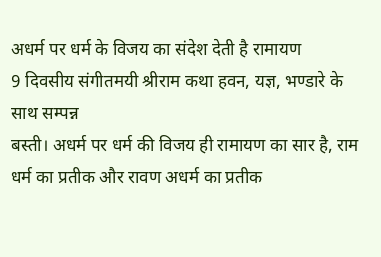अधर्म पर धर्म के विजय का संदेश देती है रामायण
9 दिवसीय संगीतमयी श्रीराम कथा हवन, यज्ञ, भण्डारे के साथ सम्पन्न
बस्ती। अधर्म पर धर्म की विजय ही रामायण का सार है, राम धर्म का प्रतीक और रावण अधर्म का प्रतीक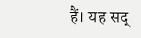हैं। यह सद्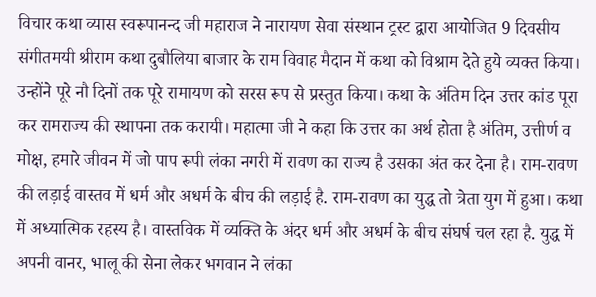विचार कथा व्यास स्वरूपानन्द जी महाराज ने नारायण सेवा संस्थान ट्रस्ट द्वारा आयोजित 9 दिवसीय संगीतमयी श्रीराम कथा दुबौलिया बाजार के राम विवाह मैदान में कथा को विश्राम देते हुये व्यक्त किया। उन्होंने पूरे नौ दिनों तक पूरे रामायण को सरस रूप से प्रस्तुत किया। कथा के अंतिम दिन उत्तर कांड पूरा कर रामराज्य की स्थापना तक करायी। महात्मा जी ने कहा कि उत्तर का अर्थ होता है अंतिम, उत्तीर्ण व मोक्ष, हमारे जीवन में जो पाप रूपी लंका नगरी में रावण का राज्य है उसका अंत कर देना है। राम-रावण की लड़ाई वास्तव में धर्म और अधर्म के बीच की लड़ाई है. राम-रावण का युद्ध तो त्रेता युग में हुआ। कथा में अध्यात्मिक रहस्य है। वास्तविक में व्यक्ति के अंदर धर्म और अधर्म के बीच संघर्ष चल रहा है. युद्ध में अपनी वानर, भालू की सेना लेकर भगवान ने लंका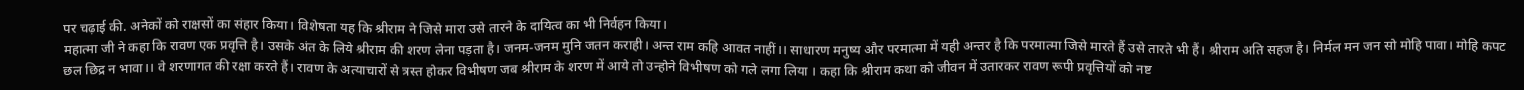पर चढ़ाई की. अनेकों को राक्षसों का संहार किया। विशेषता यह कि श्रीराम ने जिसे मारा उसे तारने के दायित्व का भी निर्वहन किया।
महात्मा जी ने कहा कि रावण एक प्रवृत्ति है। उसके अंत के लिये श्रीराम की शरण लेना पड़ता है। जनम-जनम मुनि जतन कराही। अन्त राम कहि आवत नाहीं।। साधारण मनुष्य और परमात्मा में यही अन्तर है कि परमात्मा जिसे मारते हैं उसे तारते भी हैं। श्रीराम अति सहज है। निर्मल मन जन सो मोहि पावा। मोहि कपट छल छिद्र न भावा।। वे शरणागत की रक्षा करते हैं। रावण के अत्याचारों से त्रस्त होकर विभीषण जब श्रीराम के शरण में आये तो उन्होने विभीषण को गले लगा लिया । कहा कि श्रीराम कथा को जीवन में उतारकर रावण रूपी प्रवृत्तियों को नष्ट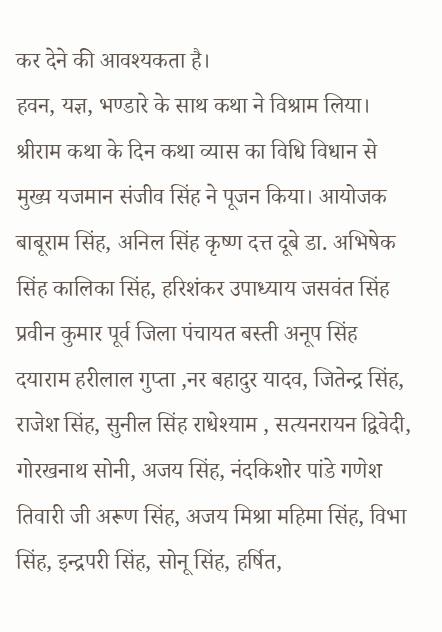कर देने की आवश्यकता है।
हवन, यज्ञ, भण्डारे के साथ कथा ने विश्राम लिया। श्रीराम कथा के दिन कथा व्यास का विधि विधान से मुख्य यजमान संजीव सिंह ने पूजन किया। आयोजक बाबूराम सिंह, अनिल सिंह कृष्ण दत्त दूबे डा. अभिषेक सिंह कालिका सिंह, हरिशंकर उपाध्याय जसवंत सिंह प्रवीन कुमार पूर्व जिला पंचायत बस्ती अनूप सिंह दयाराम हरीलाल गुप्ता ,नर बहादुर यादव, जितेन्द्र सिंह, राजेश सिंह, सुनील सिंह राधेश्याम , सत्यनरायन द्विवेदी, गोरखनाथ सोनी, अजय सिंह, नंदकिशोर पांडे गणेश तिवारी जी अरूण सिंह, अजय मिश्रा महिमा सिंह, विभा सिंह, इन्द्रपरी सिंह, सोनू सिंह, हर्षित,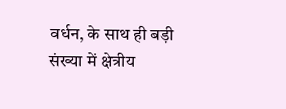वर्धन, के साथ ही बड़ी संख्या में क्षेत्रीय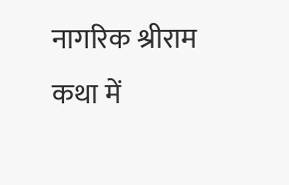नागरिक श्रीराम कथा में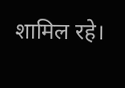शामिल रहे।